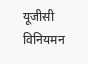यूजीसी विनियमन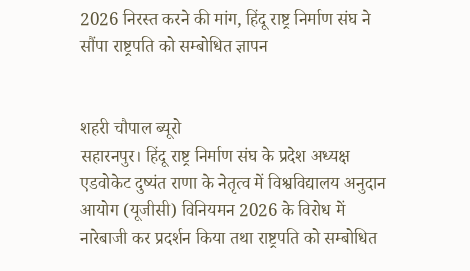2026 निरस्त करने की मांग, हिंदू राष्ट्र निर्माण संघ ने सौंपा राष्ट्रपति को सम्बोधित ज्ञापन


शहरी चौपाल ब्यूरो
सहारनपुर। हिंदू राष्ट्र निर्माण संघ के प्रदेश अध्यक्ष एडवोकेट दुष्यंत राणा के नेतृत्व में विश्वविद्यालय अनुदान आयोग (यूजीसी) विनियमन 2026 के विरोध में नारेबाजी कर प्रदर्शन किया तथा राष्ट्रपति को सम्बोधित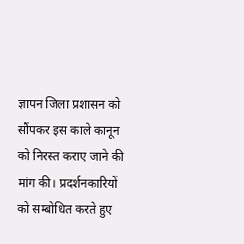ज्ञापन जिला प्रशासन को सौंपकर इस काले कानून को निरस्त कराए जाने की मांग की। प्रदर्शनकारियों को सम्बोधित करते हुए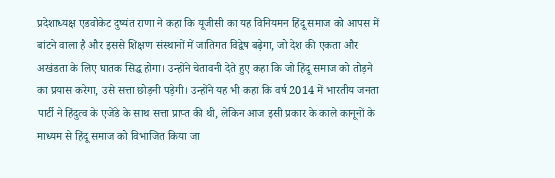प्रदेशाध्यक्ष एडवोकेट दुष्यंत राणा ने कहा कि यूजीसी का यह विनियमन हिंदू समाज को आपस में बांटने वाला है और इससे शिक्षण संस्थानों में जातिगत विद्वेष बढ़ेगा, जो देश की एकता और अखंडता के लिए घातक सिद्ध होगा। उन्होंने चेतावनी देते हुए कहा कि जो हिंदू समाज को तोड़ने का प्रयास करेगा, उसे सत्ता छोड़नी पड़ेगी। उन्होंने यह भी कहा कि वर्ष 2014 में भारतीय जनता पार्टी ने हिंदुत्व के एजेंडे के साथ सत्ता प्राप्त की थी, लेकिन आज इसी प्रकार के काले कानूनों के माध्यम से हिंदू समाज को विभाजित किया जा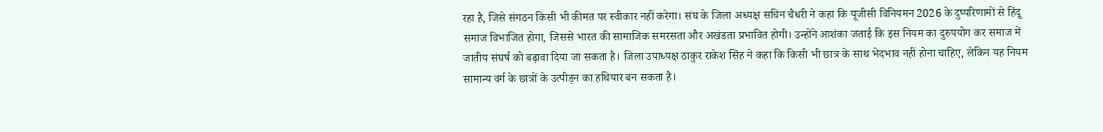रहा है, जिसे संगठन किसी भी कीमत पर स्वीकार नहीं करेगा। संघ के जिला अध्यक्ष सचिन चैधरी ने कहा कि यूजीसी विनियमन 2026 के दुष्परिणामों से हिंदू समाज विभाजित होगा, जिससे भारत की सामाजिक समरसता और अखंडता प्रभावित होगी। उन्होंने आशंका जताई कि इस नियम का दुरुपयोग कर समाज में जातीय संघर्ष को बढ़ावा दिया जा सकता है। जिला उपाध्यक्ष ठाकुर राकेश सिंह ने कहा कि किसी भी छात्र के साथ भेदभाव नहीं होना चाहिए, लेकिन यह नियम सामान्य वर्ग के छात्रों के उत्पीड़न का हथियार बन सकता है।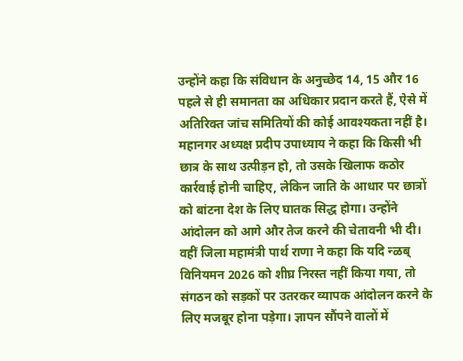उन्होंने कहा कि संविधान के अनुच्छेद 14, 15 और 16 पहले से ही समानता का अधिकार प्रदान करते हैं, ऐसे में अतिरिक्त जांच समितियों की कोई आवश्यकता नहीं है। महानगर अध्यक्ष प्रदीप उपाध्याय ने कहा कि किसी भी छात्र के साथ उत्पीड़न हो, तो उसके खिलाफ कठोर कार्रवाई होनी चाहिए, लेकिन जाति के आधार पर छात्रों को बांटना देश के लिए घातक सिद्ध होगा। उन्होंने आंदोलन को आगे और तेज करने की चेतावनी भी दी। वहीं जिला महामंत्री पार्थ राणा ने कहा कि यदि न्ळब् विनियमन 2026 को शीघ्र निरस्त नहीं किया गया, तो संगठन को सड़कों पर उतरकर व्यापक आंदोलन करने के लिए मजबूर होना पड़ेगा। ज्ञापन सौंपने वालों में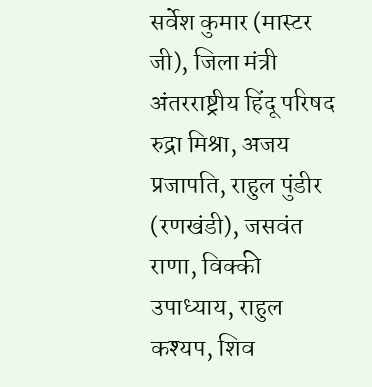सर्वेश कुमार (मास्टर जी), जिला मंत्री अंतरराष्ट्रीय हिंदू परिषद रुद्रा मिश्रा, अजय प्रजापति, राहुल पुंडीर (रणखंडी), जसवंत राणा, विक्की उपाध्याय, राहुल कश्यप, शिव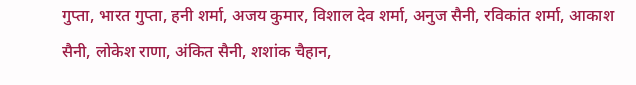गुप्ता, भारत गुप्ता, हनी शर्मा, अजय कुमार, विशाल देव शर्मा, अनुज सैनी, रविकांत शर्मा, आकाश सैनी, लोकेश राणा, अंकित सैनी, शशांक चैहान,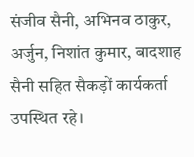संजीव सैनी, अभिनव ठाकुर, अर्जुन, निशांत कुमार, बादशाह सैनी सहित सैकड़ों कार्यकर्ता उपस्थित रहे।